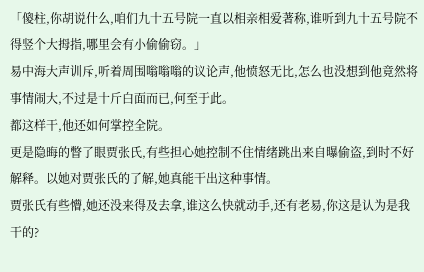「傻柱,你胡说什么,咱们九十五号院一直以相亲相爱著称,谁听到九十五号院不得竖个大拇指,哪里会有小偷偷窃。」
易中海大声训斥,听着周围嗡嗡嗡的议论声,他愤怒无比,怎么也没想到他竟然将事情闹大,不过是十斤白面而已,何至于此。
都这样干,他还如何掌控全院。
更是隐晦的瞥了眼贾张氏,有些担心她控制不住情绪跳出来自曝偷盗,到时不好解释。以她对贾张氏的了解,她真能干出这种事情。
贾张氏有些懵,她还没来得及去拿,谁这么快就动手,还有老易,你这是认为是我干的?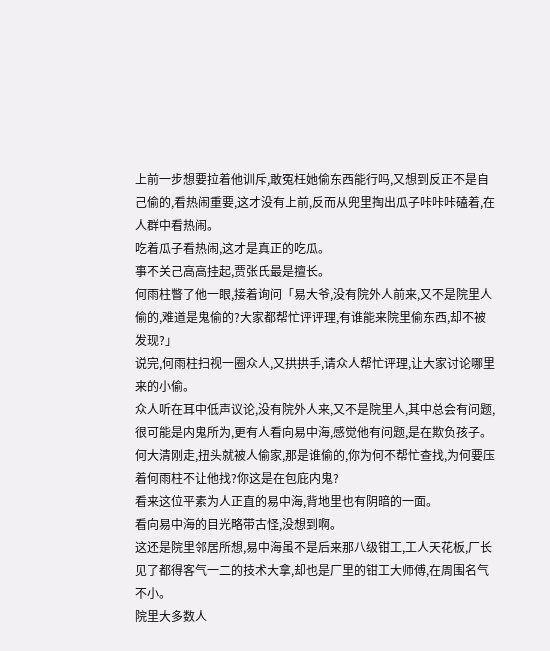上前一步想要拉着他训斥,敢冤枉她偷东西能行吗,又想到反正不是自己偷的,看热闹重要,这才没有上前,反而从兜里掏出瓜子咔咔咔磕着,在人群中看热闹。
吃着瓜子看热闹,这才是真正的吃瓜。
事不关己高高挂起,贾张氏最是擅长。
何雨柱瞥了他一眼,接着询问「易大爷,没有院外人前来,又不是院里人偷的,难道是鬼偷的?大家都帮忙评评理,有谁能来院里偷东西,却不被发现?」
说完,何雨柱扫视一圈众人,又拱拱手,请众人帮忙评理,让大家讨论哪里来的小偷。
众人听在耳中低声议论,没有院外人来,又不是院里人,其中总会有问题,很可能是内鬼所为,更有人看向易中海,感觉他有问题,是在欺负孩子。
何大清刚走,扭头就被人偷家,那是谁偷的,你为何不帮忙查找,为何要压着何雨柱不让他找?你这是在包庇内鬼?
看来这位平素为人正直的易中海,背地里也有阴暗的一面。
看向易中海的目光略带古怪,没想到啊。
这还是院里邻居所想,易中海虽不是后来那八级钳工,工人天花板,厂长见了都得客气一二的技术大拿,却也是厂里的钳工大师傅,在周围名气不小。
院里大多数人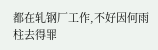都在轧钢厂工作,不好因何雨柱去得罪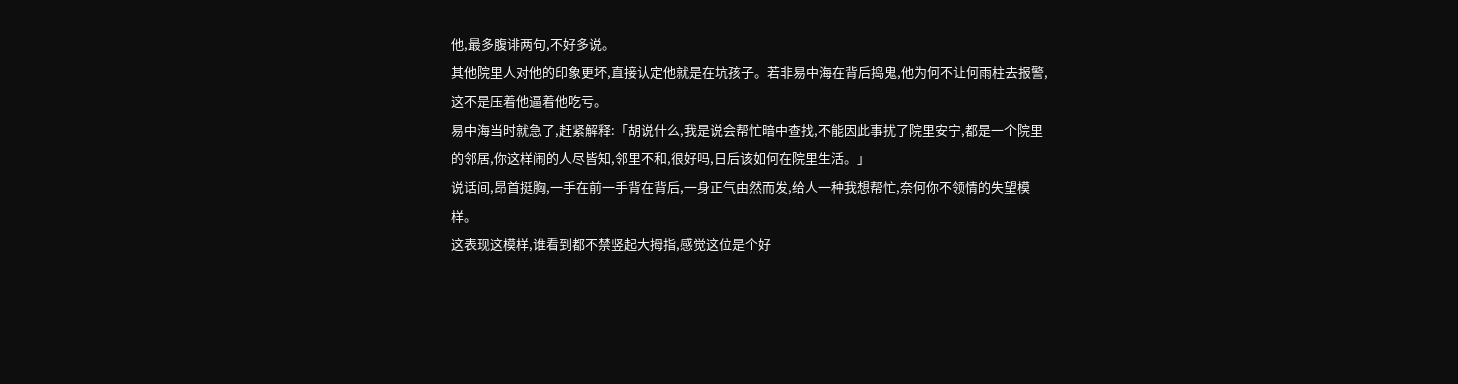他,最多腹诽两句,不好多说。
其他院里人对他的印象更坏,直接认定他就是在坑孩子。若非易中海在背后捣鬼,他为何不让何雨柱去报警,这不是压着他逼着他吃亏。
易中海当时就急了,赶紧解释:「胡说什么,我是说会帮忙暗中查找,不能因此事扰了院里安宁,都是一个院里的邻居,你这样闹的人尽皆知,邻里不和,很好吗,日后该如何在院里生活。」
说话间,昂首挺胸,一手在前一手背在背后,一身正气由然而发,给人一种我想帮忙,奈何你不领情的失望模样。
这表现这模样,谁看到都不禁竖起大拇指,感觉这位是个好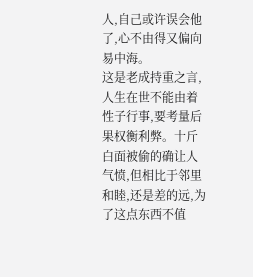人,自己或许误会他了,心不由得又偏向易中海。
这是老成持重之言,人生在世不能由着性子行事,要考量后果权衡利弊。十斤白面被偷的确让人气愤,但相比于邻里和睦,还是差的远,为了这点东西不值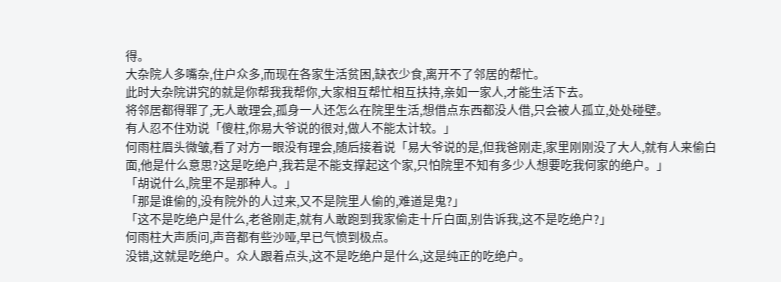得。
大杂院人多嘴杂,住户众多,而现在各家生活贫困,缺衣少食,离开不了邻居的帮忙。
此时大杂院讲究的就是你帮我我帮你,大家相互帮忙相互扶持,亲如一家人,才能生活下去。
将邻居都得罪了,无人敢理会,孤身一人还怎么在院里生活,想借点东西都没人借,只会被人孤立,处处碰壁。
有人忍不住劝说「傻柱,你易大爷说的很对,做人不能太计较。」
何雨柱眉头微皱,看了对方一眼没有理会,随后接着说「易大爷说的是,但我爸刚走,家里刚刚没了大人,就有人来偷白面,他是什么意思?这是吃绝户,我若是不能支撑起这个家,只怕院里不知有多少人想要吃我何家的绝户。」
「胡说什么,院里不是那种人。」
「那是谁偷的,没有院外的人过来,又不是院里人偷的,难道是鬼?」
「这不是吃绝户是什么,老爸刚走,就有人敢跑到我家偷走十斤白面,别告诉我,这不是吃绝户?」
何雨柱大声质问,声音都有些沙哑,早已气愤到极点。
没错,这就是吃绝户。众人跟着点头,这不是吃绝户是什么,这是纯正的吃绝户。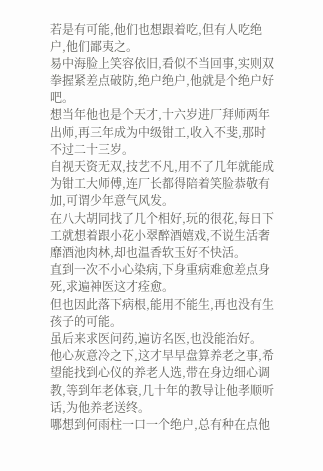若是有可能,他们也想跟着吃,但有人吃绝户,他们鄙夷之。
易中海脸上笑容依旧,看似不当回事,实则双拳握紧差点破防,绝户绝户,他就是个绝户好吧。
想当年他也是个天才,十六岁进厂拜师两年出师,再三年成为中级钳工,收入不斐,那时不过二十三岁。
自视天资无双,技艺不凡,用不了几年就能成为钳工大师傅,连厂长都得陪着笑脸恭敬有加,可谓少年意气风发。
在八大胡同找了几个相好,玩的很花,每日下工就想着跟小花小翠醉酒嬉戏,不说生活奢靡酒池肉林,却也温香软玉好不快活。
直到一次不小心染病,下身重病难愈差点身死,求遍神医这才痊愈。
但也因此落下病根,能用不能生,再也没有生孩子的可能。
虽后来求医问药,遍访名医,也没能治好。
他心灰意冷之下,这才早早盘算养老之事,希望能找到心仪的养老人选,带在身边细心调教,等到年老体衰,几十年的教导让他孝顺听话,为他养老送终。
哪想到何雨柱一口一个绝户,总有种在点他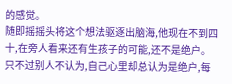的感觉。
随即摇摇头将这个想法驱逐出脑海,他现在不到四十,在旁人看来还有生孩子的可能,还不是绝户。
只不过别人不认为,自己心里却总认为是绝户,每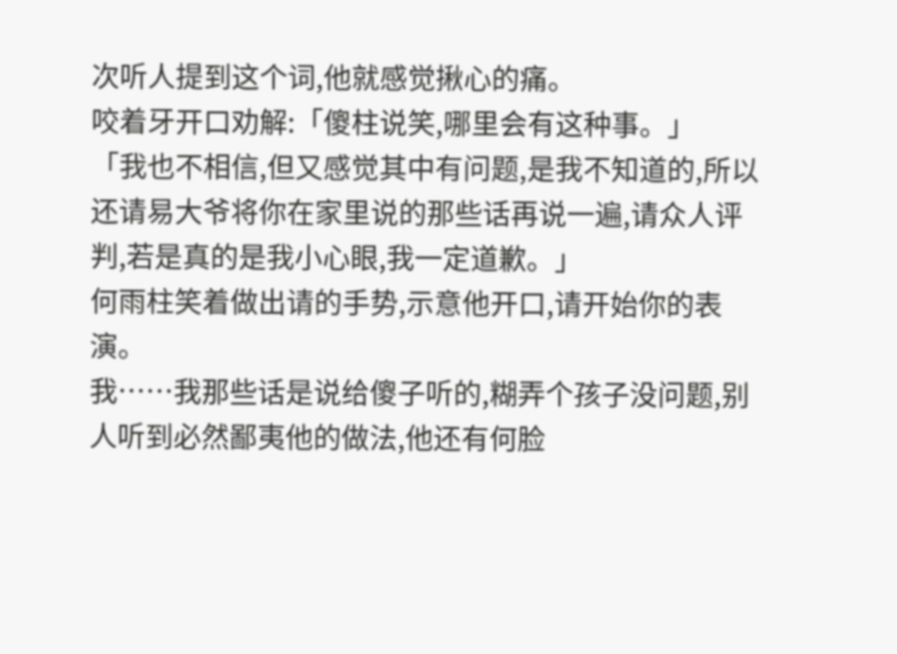次听人提到这个词,他就感觉揪心的痛。
咬着牙开口劝解:「傻柱说笑,哪里会有这种事。」
「我也不相信,但又感觉其中有问题,是我不知道的,所以还请易大爷将你在家里说的那些话再说一遍,请众人评判,若是真的是我小心眼,我一定道歉。」
何雨柱笑着做出请的手势,示意他开口,请开始你的表演。
我……我那些话是说给傻子听的,糊弄个孩子没问题,别人听到必然鄙夷他的做法,他还有何脸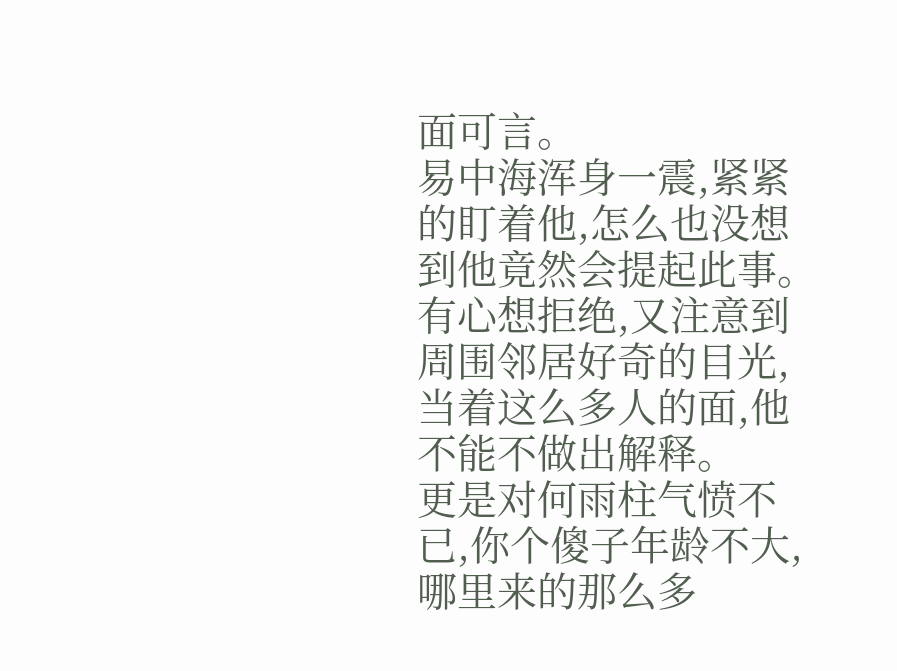面可言。
易中海浑身一震,紧紧的盯着他,怎么也没想到他竟然会提起此事。有心想拒绝,又注意到周围邻居好奇的目光,当着这么多人的面,他不能不做出解释。
更是对何雨柱气愤不已,你个傻子年龄不大,哪里来的那么多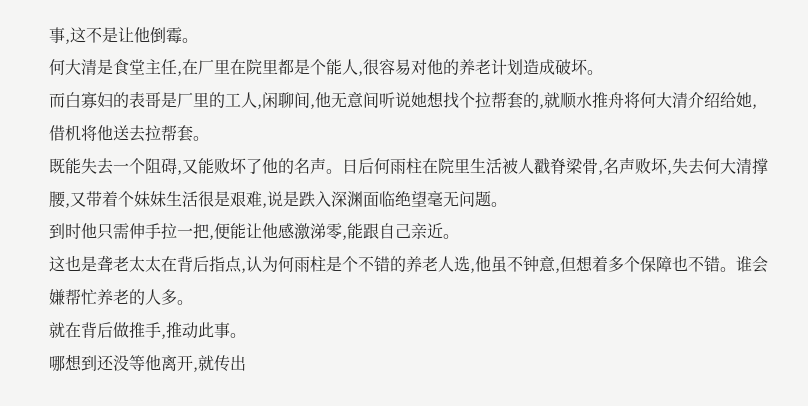事,这不是让他倒霉。
何大清是食堂主任,在厂里在院里都是个能人,很容易对他的养老计划造成破坏。
而白寡妇的表哥是厂里的工人,闲聊间,他无意间听说她想找个拉帮套的,就顺水推舟将何大清介绍给她,借机将他送去拉帮套。
既能失去一个阻碍,又能败坏了他的名声。日后何雨柱在院里生活被人戳脊梁骨,名声败坏,失去何大清撑腰,又带着个妹妹生活很是艰难,说是跌入深渊面临绝望毫无问题。
到时他只需伸手拉一把,便能让他感激涕零,能跟自己亲近。
这也是聋老太太在背后指点,认为何雨柱是个不错的养老人选,他虽不钟意,但想着多个保障也不错。谁会嫌帮忙养老的人多。
就在背后做推手,推动此事。
哪想到还没等他离开,就传出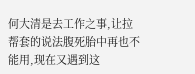何大清是去工作之事,让拉帮套的说法腹死胎中再也不能用,现在又遇到这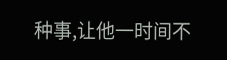种事,让他一时间不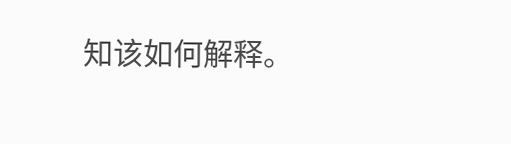知该如何解释。